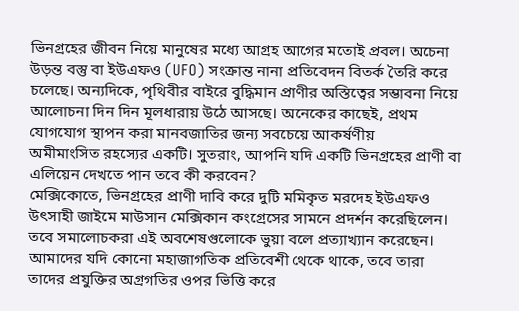ভিনগ্রহের জীবন নিয়ে মানুষের মধ্যে আগ্রহ আগের মতোই প্রবল। অচেনা উড়ন্ত বস্তু বা ইউএফও (UFO) সংক্রান্ত নানা প্রতিবেদন বিতর্ক তৈরি করে চলেছে। অন্যদিকে, পৃথিবীর বাইরে বুদ্ধিমান প্রাণীর অস্তিত্বের সম্ভাবনা নিয়ে আলোচনা দিন দিন মূলধারায় উঠে আসছে। অনেকের কাছেই, প্রথম যোগযোগ স্থাপন করা মানবজাতির জন্য সবচেয়ে আকর্ষণীয়
অমীমাংসিত রহস্যের একটি। সুতরাং, আপনি যদি একটি ভিনগ্রহের প্রাণী বা এলিয়েন দেখতে পান তবে কী করবেন?
মেক্সিকোতে, ভিনগ্রহের প্রাণী দাবি করে দুটি মমিকৃত মরদেহ ইউএফও উৎসাহী জাইমে মাউসান মেক্সিকান কংগ্রেসের সামনে প্রদর্শন করেছিলেন। তবে সমালোচকরা এই অবশেষগুলোকে ভুয়া বলে প্রত্যাখ্যান করেছেন।
আমাদের যদি কোনো মহাজাগতিক প্রতিবেশী থেকে থাকে, তবে তারা তাদের প্রযুক্তির অগ্রগতির ওপর ভিত্তি করে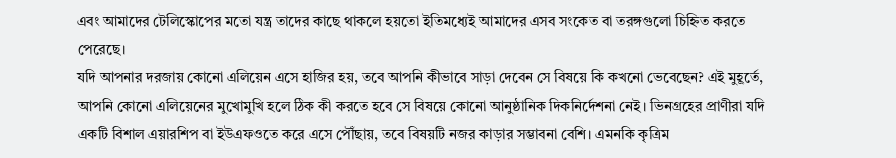এবং আমাদের টেলিস্কোপের মতো যন্ত্র তাদের কাছে থাকলে হয়তো ইতিমধ্যেই আমাদের এসব সংকেত বা তরঙ্গগুলো চিহ্নিত করতে পেরেছে।
যদি আপনার দরজায় কোনো এলিয়েন এসে হাজির হয়, তবে আপনি কীভাবে সাড়া দেবেন সে বিষয়ে কি কখনো ভেবেছেন? এই মুহূর্তে, আপনি কোনো এলিয়েনের মুখোমুখি হলে ঠিক কী করতে হবে সে বিষয়ে কোনো আনুষ্ঠানিক দিকনির্দেশনা নেই। ভিনগ্রহের প্রাণীরা যদি একটি বিশাল এয়ারশিপ বা ইউএফওতে করে এসে পৌঁছায়, তবে বিষয়টি নজর কাড়ার সম্ভাবনা বেশি। এমনকি কৃত্রিম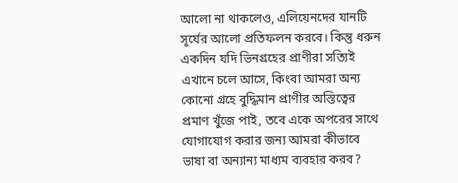আলো না থাকলেও, এলিয়েনদের যানটি সূর্যের আলো প্রতিফলন করবে। কিন্তু ধরুন একদিন যদি ভিনগ্রহের প্রাণীরা সত্যিই এখানে চলে আসে, কিংবা আমরা অন্য কোনো গ্রহে বুদ্ধিমান প্রাণীর অস্তিত্বের প্রমাণ খুঁজে পাই, তবে একে অপরের সাথে যোগাযোগ করার জন্য আমরা কীভাবে ভাষা বা অন্যান্য মাধ্যম ব্যবহার করব?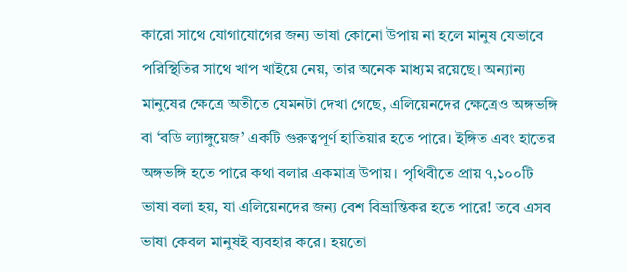কারো সাথে যোগাযোগের জন্য ভাষা কোনো উপায় না হলে মানুষ যেভাবে পরিস্থিতির সাথে খাপ খাইয়ে নেয়, তার অনেক মাধ্যম রয়েছে। অন্যান্য মানুষের ক্ষেত্রে অতীতে যেমনটা দেখা গেছে, এলিয়েনদের ক্ষেত্রেও অঙ্গভঙ্গি বা ‘বডি ল্যাঙ্গুয়েজ’ একটি গুরুত্বপূর্ণ হাতিয়ার হতে পারে। ইঙ্গিত এবং হাতের অঙ্গভঙ্গি হতে পারে কথা বলার একমাত্র উপায়। পৃথিবীতে প্রায় ৭,১০০টি ভাষা বলা হয়, যা এলিয়েনদের জন্য বেশ বিভ্রান্তিকর হতে পারে! তবে এসব ভাষা কেবল মানুষই ব্যবহার করে। হয়তো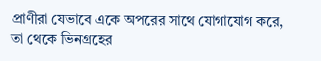প্রাণীরা যেভাবে একে অপরের সাথে যোগাযোগ করে, তা থেকে ভিনগ্রহের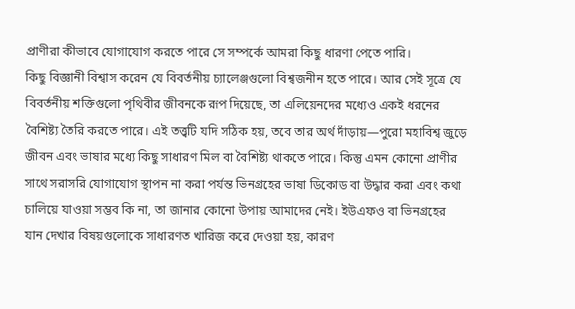প্রাণীরা কীভাবে যোগাযোগ করতে পারে সে সম্পর্কে আমরা কিছু ধারণা পেতে পারি।
কিছু বিজ্ঞানী বিশ্বাস করেন যে বিবর্তনীয় চ্যালেঞ্জগুলো বিশ্বজনীন হতে পারে। আর সেই সূত্রে যে বিবর্তনীয় শক্তিগুলো পৃথিবীর জীবনকে রূপ দিয়েছে, তা এলিয়েনদের মধ্যেও একই ধরনের বৈশিষ্ট্য তৈরি করতে পারে। এই তত্ত্বটি যদি সঠিক হয়, তবে তার অর্থ দাঁড়ায়—পুরো মহাবিশ্ব জুড়ে জীবন এবং ভাষার মধ্যে কিছু সাধারণ মিল বা বৈশিষ্ট্য থাকতে পারে। কিন্তু এমন কোনো প্রাণীর সাথে সরাসরি যোগাযোগ স্থাপন না করা পর্যন্ত ভিনগ্রহের ভাষা ডিকোড বা উদ্ধার করা এবং কথা চালিয়ে যাওয়া সম্ভব কি না, তা জানার কোনো উপায় আমাদের নেই। ইউএফও বা ভিনগ্রহের যান দেখার বিষয়গুলোকে সাধারণত খারিজ করে দেওয়া হয়, কারণ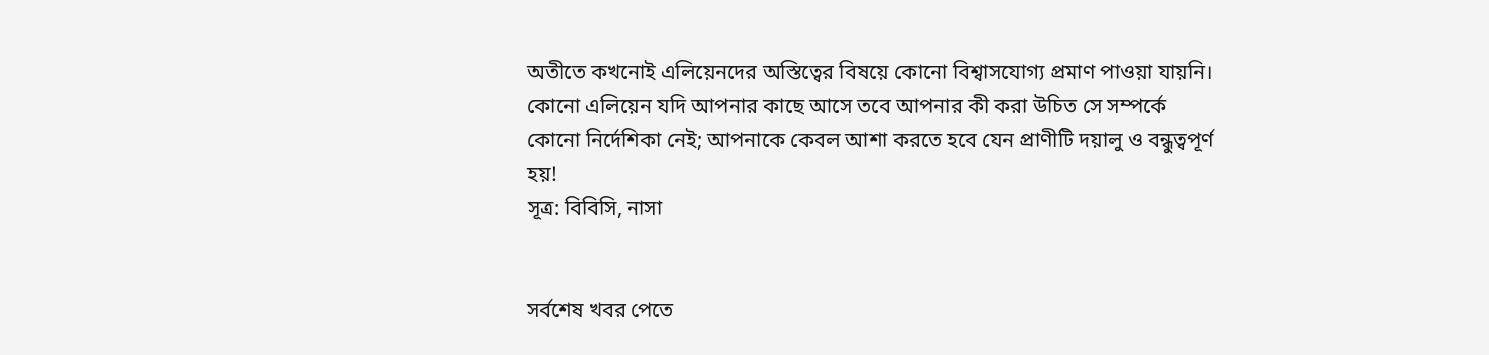অতীতে কখনোই এলিয়েনদের অস্তিত্বের বিষয়ে কোনো বিশ্বাসযোগ্য প্রমাণ পাওয়া যায়নি। কোনো এলিয়েন যদি আপনার কাছে আসে তবে আপনার কী করা উচিত সে সম্পর্কে কোনো নির্দেশিকা নেই; আপনাকে কেবল আশা করতে হবে যেন প্রাণীটি দয়ালু ও বন্ধুত্বপূর্ণ হয়!
সূত্র: বিবিসি, নাসা


সর্বশেষ খবর পেতে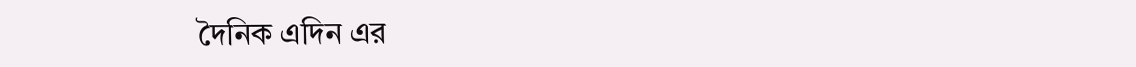দৈনিক এদিন এর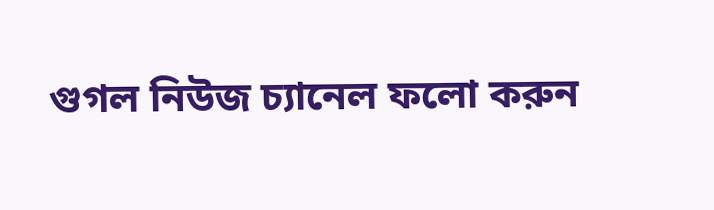গুগল নিউজ চ্যানেল ফলো করুন